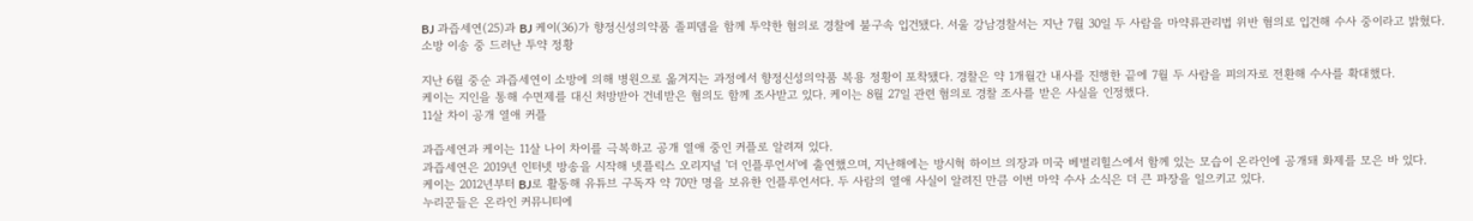BJ 과즙세연(25)과 BJ 케이(36)가 향정신성의약품 졸피뎀을 함께 투약한 혐의로 경찰에 불구속 입건됐다. 서울 강남경찰서는 지난 7월 30일 두 사람을 마약류관리법 위반 혐의로 입건해 수사 중이라고 밝혔다.
소방 이송 중 드러난 투약 정황

지난 6월 중순 과즙세연이 소방에 의해 병원으로 옮겨지는 과정에서 향정신성의약품 복용 정황이 포착됐다. 경찰은 약 1개월간 내사를 진행한 끝에 7월 두 사람을 피의자로 전환해 수사를 확대했다.
케이는 지인을 통해 수면제를 대신 처방받아 건네받은 혐의도 함께 조사받고 있다. 케이는 8월 27일 관련 혐의로 경찰 조사를 받은 사실을 인정했다.
11살 차이 공개 열애 커플

과즙세연과 케이는 11살 나이 차이를 극복하고 공개 열애 중인 커플로 알려져 있다.
과즙세연은 2019년 인터넷 방송을 시작해 넷플릭스 오리지널 '더 인플루언서'에 출연했으며, 지난해에는 방시혁 하이브 의장과 미국 베벌리힐스에서 함께 있는 모습이 온라인에 공개돼 화제를 모은 바 있다.
케이는 2012년부터 BJ로 활동해 유튜브 구독자 약 70만 명을 보유한 인플루언서다. 두 사람의 열애 사실이 알려진 만큼 이번 마약 수사 소식은 더 큰 파장을 일으키고 있다.
누리꾼들은 온라인 커뮤니티에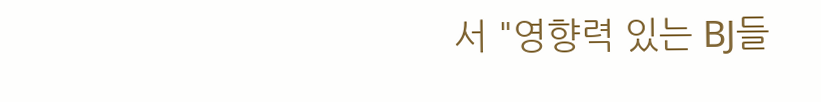서 "영향력 있는 BJ들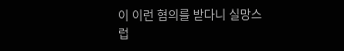이 이런 혐의를 받다니 실망스럽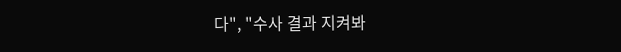다", "수사 결과 지켜봐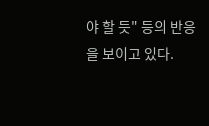야 할 듯" 등의 반응을 보이고 있다.